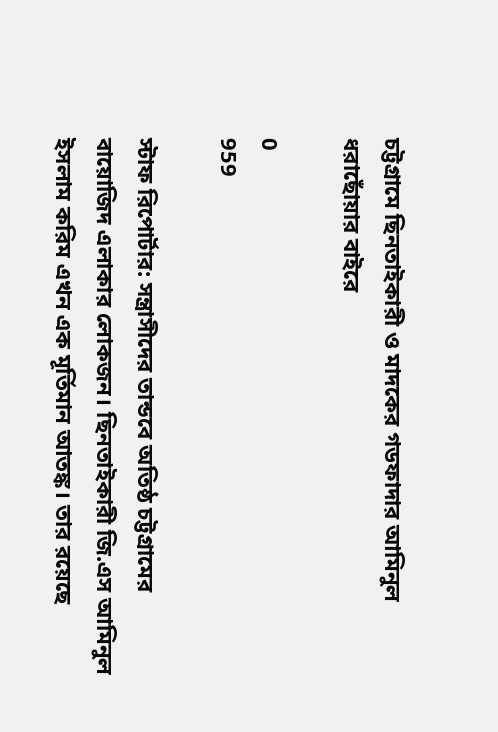চট্টগ্রামে ছিনতাইকারী ও মাদকের গডফাদার আমিনুল ধরাছোঁয়ার বাইরে

0
959

স্টাফ রিপোর্টার: সন্ত্রাসীদের তান্ডবে অতিষ্ঠ চট্টগ্রামের বায়োজিদ এলাকার লোকজন। ছিনতাইকারী জি.এস আমিনুল ইসলাম করিম এখন এক মূর্তিমান আতঙ্ক। তার রয়েছে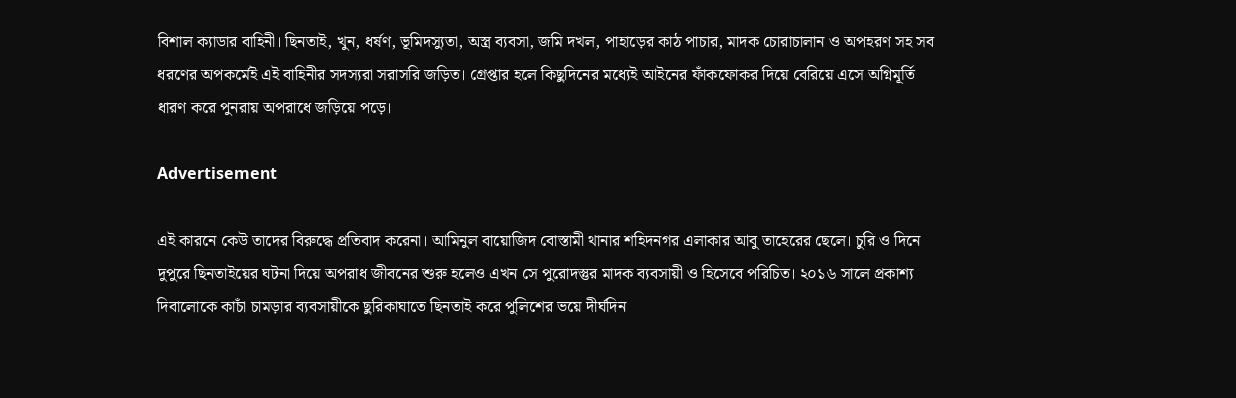বিশাল ক্যাডার বাহিনী। ছিনতাই, খুন, ধর্ষণ, ভূমিদস্যুতা, অস্ত্র ব্যবসা, জমি দখল, পাহাড়ের কাঠ পাচার, মাদক চোরাচালান ও অপহরণ সহ সব ধরণের অপকর্মেই এই বাহিনীর সদস্যরা সরাসরি জড়িত। গ্রেপ্তার হলে কিছুদিনের মধ্যেই আইনের ফাঁকফোকর দিয়ে বেরিয়ে এসে অগ্নিমূর্তি ধারণ করে পুনরায় অপরাধে জড়িয়ে পড়ে।

Advertisement

এই কারনে কেউ তাদের বিরুদ্ধে প্রতিবাদ করেনা। আমিনুল বায়োজিদ বোস্তামী থানার শহিদনগর এলাকার আবু তাহেরের ছেলে। চুরি ও দিনে দুপুরে ছিনতাইয়ের ঘটনা দিয়ে অপরাধ জীবনের শুরু হলেও এখন সে পুরোদস্তুর মাদক ব্যবসায়ী ও হিসেবে পরিচিত। ২০১৬ সালে প্রকাশ্য দিবালোকে কাচাঁ চামড়ার ব্যবসায়ীকে ছুরিকাঘাতে ছিনতাই করে পুলিশের ভয়ে দীর্ঘদিন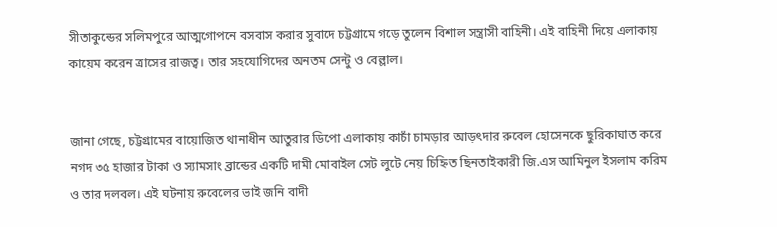সীতাকুন্ডের সলিমপুরে আত্মগোপনে বসবাস করার সুবাদে চট্টগ্রামে গড়ে তুলেন বিশাল সন্ত্রাসী বাহিনী। এই বাহিনী দিয়ে এলাকায় কায়েম করেন ত্রাসের রাজত্ব। তার সহযোগিদের অনতম সেন্টু ও বেল্লাল।


জানা গেছে, চট্টগ্রামের বায়োজিত থানাধীন আতুরার ডিপো এলাকায় কাচাঁ চামড়ার আড়ৎদার রুবেল হোসেনকে ছুরিকাঘাত করে নগদ ৩৫ হাজার টাকা ও স্যামসাং ব্রান্ডের একটি দামী মোবাইল সেট লুটে নেয় চিহ্নিত ছিনতাইকারী জি.এস আমিনুল ইসলাম করিম ও তার দলবল। এই ঘটনায় রুবেলের ভাই জনি বাদী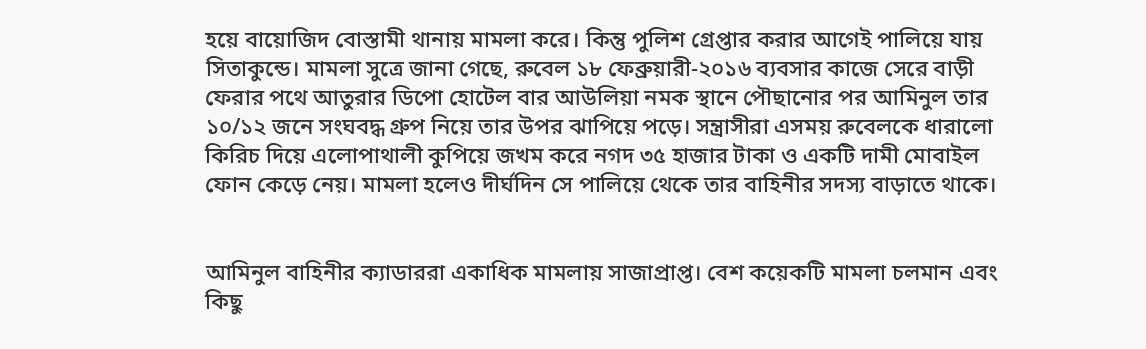হয়ে বায়োজিদ বোস্তামী থানায় মামলা করে। কিন্তু পুলিশ গ্রেপ্তার করার আগেই পালিয়ে যায় সিতাকুন্ডে। মামলা সুত্রে জানা গেছে, রুবেল ১৮ ফেব্রুয়ারী-২০১৬ ব্যবসার কাজে সেরে বাড়ী ফেরার পথে আতুরার ডিপো হোটেল বার আউলিয়া নমক স্থানে পৌছানোর পর আমিনুল তার ১০/১২ জনে সংঘবদ্ধ গ্রুপ নিয়ে তার উপর ঝাপিয়ে পড়ে। সন্ত্রাসীরা এসময় রুবেলকে ধারালো কিরিচ দিয়ে এলোপাথালী কুপিয়ে জখম করে নগদ ৩৫ হাজার টাকা ও একটি দামী মোবাইল ফোন কেড়ে নেয়। মামলা হলেও দীর্ঘদিন সে পালিয়ে থেকে তার বাহিনীর সদস্য বাড়াতে থাকে।


আমিনুল বাহিনীর ক্যাডাররা একাধিক মামলায় সাজাপ্রাপ্ত। বেশ কয়েকটি মামলা চলমান এবং কিছু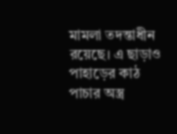মামলা তদন্তাধীন রয়েছে। এ ছাড়াও পাহাড়ের কাঠ পাচার অস্ত্র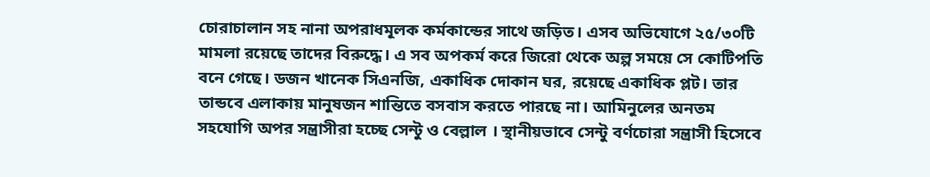চোরাচালান সহ নানা অপরাধমূলক কর্মকান্ডের সাথে জড়িত। এসব অভিযোগে ২৫/৩০টি মামলা রয়েছে তাদের বিরুদ্ধে। এ সব অপকর্ম করে জিরো থেকে অল্প সময়ে সে কোটিপতি বনে গেছে। ডজন খানেক সিএনজি, একাধিক দোকান ঘর, রয়েছে একাধিক প্লট। তার তান্ডবে এলাকায় মানুষজন শান্তিতে বসবাস করতে পারছে না। আমিনুলের অনতম সহযোগি অপর সন্ত্রাসীরা হচ্ছে সেন্টু ও বেল্লাল । স্থানীয়ভাবে সেন্টু বর্ণচোরা সন্ত্রাসী হিসেবে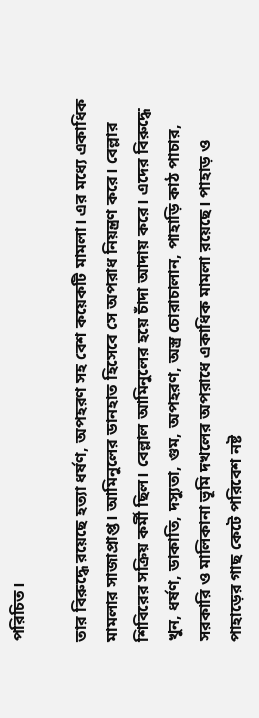পরিচিত।

তার বিরুদ্ধে রয়েছে হত্যা ধর্ষণ, অপহরণ সহ বেশ কয়েকটি মামলা। এর মধ্যে একাধিক মামলার সাজাপ্রাপ্ত। আমিনুলের ডানহাত হিসেবে সে অপরাধ নিয়ন্ত্রণ করে। বেল্লার শিবিরের সক্রিয় কর্মী ছিল। বেল্লাল আমিনুলের হয়ে চাঁদা আদায় করে। এদের বিরুদ্ধে খুন, ধর্ষণ, ডাকাতি, দস্যুতা, গুম, অপহরণ, অস্ত্র চোরাচালান, পাহাড়ি কাঠ পাচার, সরকারি ও মালিকানা ভূমি দখলের অপরাধে একাধিক মামলা রয়েছে। পাহাড় ও পাহাড়ের গাছ কেটে পরিবেশ নষ্ট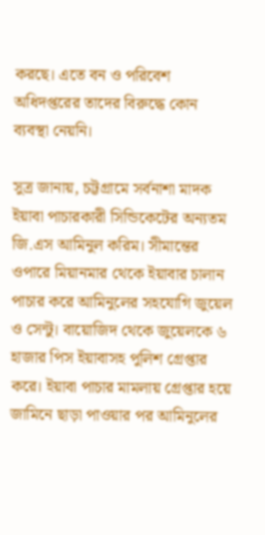করছে। এতে বন ও পরিবেশ অধিদপ্তরের তাদের বিরুদ্ধে কোন ব্যবস্থা নেয়নি।

সুত্র জানায়, চট্টগ্রামে সর্বনাশা মাদক ইয়াবা পাচারকারী সিন্ডিকেটের অন্যতম জি.এস আমিনুল করিম। সীমান্তের ওপারে মিয়ানমার থেকে ইয়াবার চালান পাচার করে আমিনুলের সহযোগি জুয়েল ও সেন্টু। বায়োজিদ থেকে জুয়েলকে ৬ হাজার পিস ইয়াবাসহ পুলিশ গ্রেপ্তার করে। ইয়াবা পাচার মামলায় গ্রেপ্তার হয়ে জামিনে ছাড়া পাওয়ার পর আমিনুলের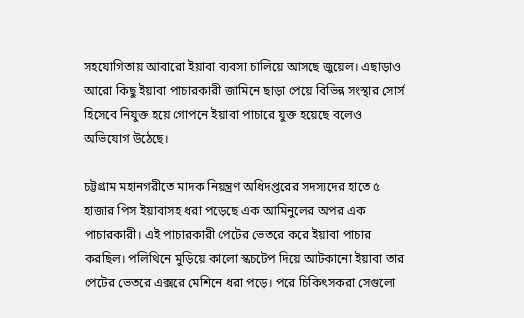সহযোগিতায় আবারো ইয়াবা ব্যবসা চালিয়ে আসছে জুয়েল। এছাড়াও আরো কিছু ইয়াবা পাচারকারী জামিনে ছাড়া পেয়ে বিভিন্ন সংস্থার সোর্স হিসেবে নিযুক্ত হয়ে গোপনে ইয়াবা পাচারে যুক্ত হয়েছে বলেও অভিযোগ উঠেছে।

চট্টগ্রাম মহানগরীতে মাদক নিয়ন্ত্রণ অধিদপ্তরের সদস্যদের হাতে ৫ হাজার পিস ইয়াবাসহ ধরা পড়েছে এক আমিনুলের অপর এক পাচারকারী। এই পাচারকারী পেটের ভেতরে করে ইয়াবা পাচার করছিল। পলিথিনে মুড়িয়ে কালো স্কচটেপ দিয়ে আটকানো ইয়াবা তার পেটের ভেতরে এক্সরে মেশিনে ধরা পড়ে। পরে চিকিৎসকরা সেগুলো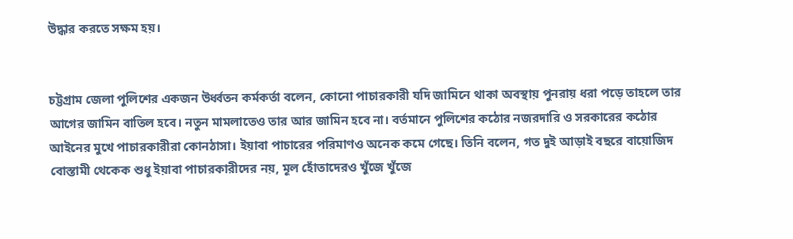উদ্ধার করতে সক্ষম হয়।


চট্টগ্রাম জেলা পুলিশের একজন উর্ধ্বতন কর্মকর্তা বলেন, কোনো পাচারকারী যদি জামিনে থাকা অবস্থায় পুনরায় ধরা পড়ে তাহলে তার আগের জামিন বাতিল হবে। নতুন মামলাতেও তার আর জামিন হবে না। বর্তমানে পুলিশের কঠোর নজরদারি ও সরকারের কঠোর আইনের মুখে পাচারকারীরা কোনঠাসা। ইয়াবা পাচারের পরিমাণও অনেক কমে গেছে। তিনি বলেন, গত দুই আড়াই বছরে বায়োজিদ বোস্তামী থেকেক শুধু ইয়াবা পাচারকারীদের নয়, মূল হোঁতাদেরও খুঁজে খুঁজে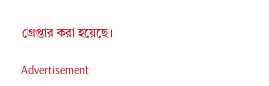গ্রেপ্তার করা হয়েছে।

Advertisement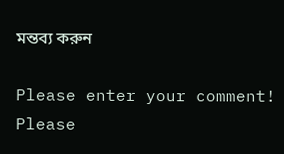মন্তব্য করুন

Please enter your comment!
Please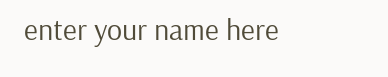enter your name here